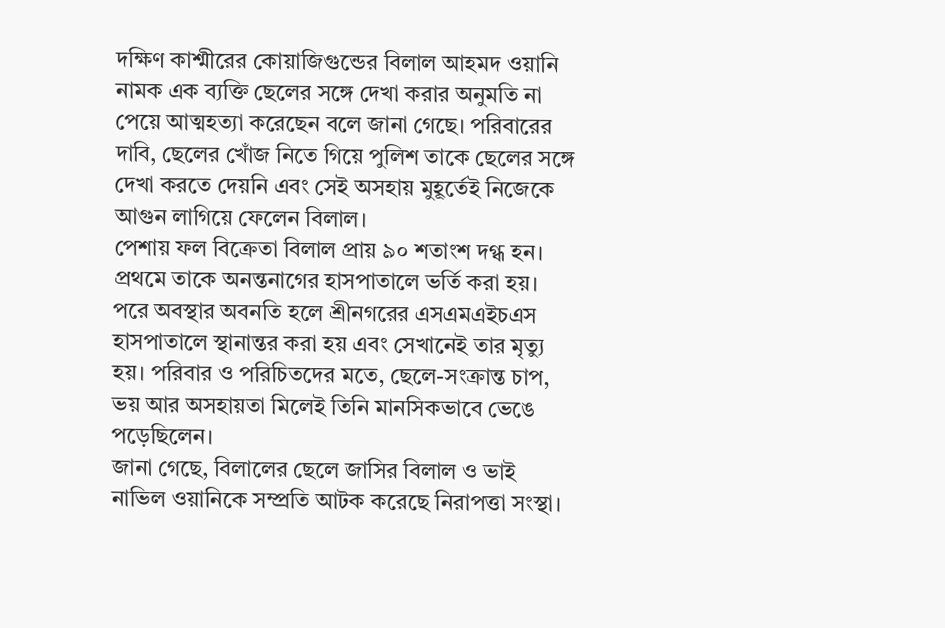দক্ষিণ কাশ্মীরের কোয়াজিগুন্ডের বিলাল আহমদ ওয়ানি নামক এক ব্যক্তি ছেলের সঙ্গে দেখা করার অনুমতি না পেয়ে আত্মহত্যা করেছেন বলে জানা গেছে। পরিবারের দাবি, ছেলের খোঁজ নিতে গিয়ে পুলিশ তাকে ছেলের সঙ্গে দেখা করতে দেয়নি এবং সেই অসহায় মুহূর্তেই নিজেকে আগুন লাগিয়ে ফেলেন বিলাল।
পেশায় ফল বিক্রেতা বিলাল প্রায় ৯০ শতাংশ দগ্ধ হন। প্রথমে তাকে অনন্তনাগের হাসপাতালে ভর্তি করা হয়। পরে অবস্থার অবনতি হলে শ্রীনগরের এসএমএইচএস হাসপাতালে স্থানান্তর করা হয় এবং সেখানেই তার মৃত্যু হয়। পরিবার ও পরিচিতদের মতে, ছেলে-সংক্রান্ত চাপ, ভয় আর অসহায়তা মিলেই তিনি মানসিকভাবে ভেঙে পড়েছিলেন।
জানা গেছে, বিলালের ছেলে জাসির বিলাল ও ভাই নাভিল ওয়ানিকে সম্প্রতি আটক করেছে নিরাপত্তা সংস্থা।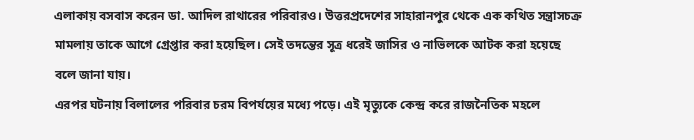এলাকায় বসবাস করেন ডা. আদিল রাথারের পরিবারও। উত্তরপ্রদেশের সাহারানপুর থেকে এক কথিত সন্ত্রাসচক্র মামলায় তাকে আগে গ্রেপ্তার করা হয়েছিল। সেই তদন্তের সূত্র ধরেই জাসির ও নাভিলকে আটক করা হয়েছে বলে জানা যায়।
এরপর ঘটনায় বিলালের পরিবার চরম বিপর্যয়ের মধ্যে পড়ে। এই মৃত্যুকে কেন্দ্র করে রাজনৈতিক মহলে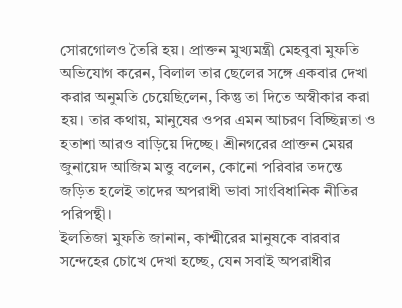সোরগোলও তৈরি হয়। প্রাক্তন মুখ্যমন্ত্রী মেহবুবা মুফতি অভিযোগ করেন, বিলাল তার ছেলের সঙ্গে একবার দেখা করার অনুমতি চেয়েছিলেন, কিন্তু তা দিতে অস্বীকার করা হয়। তার কথায়, মানুষের ওপর এমন আচরণ বিচ্ছিন্নতা ও হতাশা আরও বাড়িয়ে দিচ্ছে। শ্রীনগরের প্রাক্তন মেয়র জুনায়েদ আজিম মত্তু বলেন, কোনো পরিবার তদন্তে জড়িত হলেই তাদের অপরাধী ভাবা সাংবিধানিক নীতির পরিপন্থী।
ইলতিজা মুফতি জানান, কাশ্মীরের মানুষকে বারবার সন্দেহের চোখে দেখা হচ্ছে, যেন সবাই অপরাধীর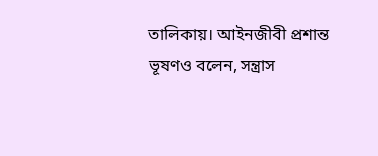তালিকায়। আইনজীবী প্রশান্ত ভূষণও বলেন, সন্ত্রাস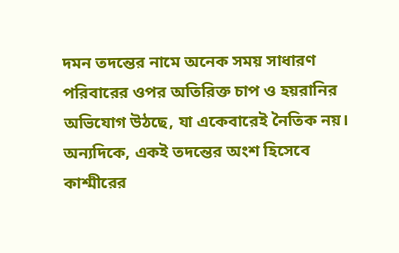দমন তদন্তের নামে অনেক সময় সাধারণ পরিবারের ওপর অতিরিক্ত চাপ ও হয়রানির অভিযোগ উঠছে, যা একেবারেই নৈতিক নয়। অন্যদিকে, একই তদন্তের অংশ হিসেবে কাশ্মীরের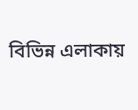বিভিন্ন এলাকায়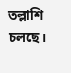তল্লাশি চলছে।